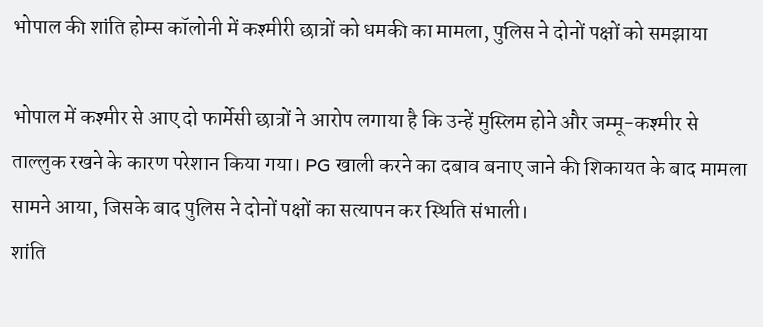भोपाल की शांति होम्स कॉलोनी में कश्मीरी छात्रों को धमकी का मामला, पुलिस ने दोनों पक्षों को समझाया

भोपाल में कश्मीर से आए दो फार्मेसी छात्रों ने आरोप लगाया है कि उन्हें मुस्लिम होने और जम्मू-कश्मीर से ताल्लुक रखने के कारण परेशान किया गया। PG खाली करने का दबाव बनाए जाने की शिकायत के बाद मामला सामने आया, जिसके बाद पुलिस ने दोनों पक्षों का सत्यापन कर स्थिति संभाली।
शांति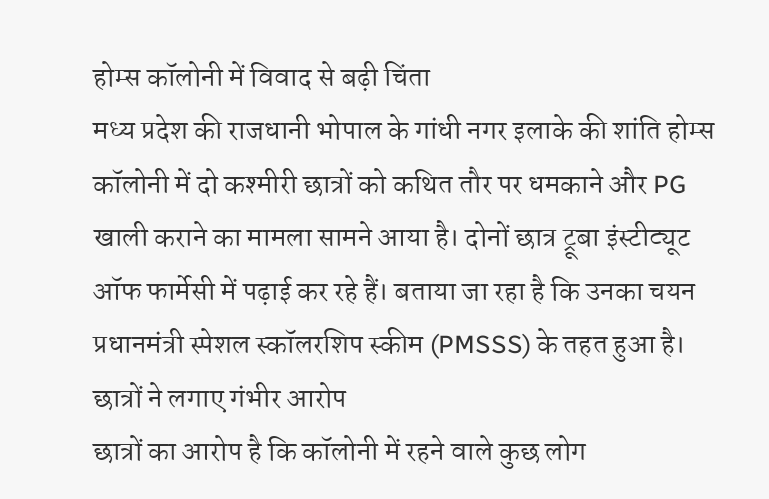होम्स कॉलोनी में विवाद से बढ़ी चिंता
मध्य प्रदेश की राजधानी भोपाल के गांधी नगर इलाके की शांति होम्स कॉलोनी में दो कश्मीरी छात्रों को कथित तौर पर धमकाने और PG खाली कराने का मामला सामने आया है। दोनों छात्र ट्रूबा इंस्टीट्यूट ऑफ फार्मेसी में पढ़ाई कर रहे हैं। बताया जा रहा है कि उनका चयन प्रधानमंत्री स्पेशल स्कॉलरशिप स्कीम (PMSSS) के तहत हुआ है।
छात्रों ने लगाए गंभीर आरोप
छात्रों का आरोप है कि कॉलोनी में रहने वाले कुछ लोग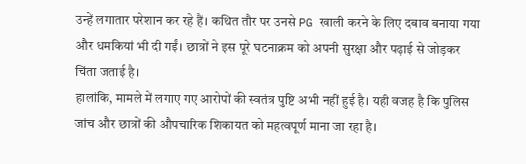उन्हें लगातार परेशान कर रहे हैं। कथित तौर पर उनसे PG खाली करने के लिए दबाव बनाया गया और धमकियां भी दी गईं। छात्रों ने इस पूरे घटनाक्रम को अपनी सुरक्षा और पढ़ाई से जोड़कर चिंता जताई है।
हालांकि, मामले में लगाए गए आरोपों की स्वतंत्र पुष्टि अभी नहीं हुई है। यही वजह है कि पुलिस जांच और छात्रों की औपचारिक शिकायत को महत्वपूर्ण माना जा रहा है।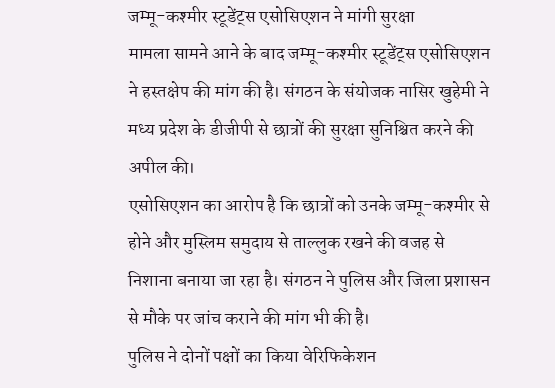जम्मू-कश्मीर स्टूडेंट्स एसोसिएशन ने मांगी सुरक्षा
मामला सामने आने के बाद जम्मू-कश्मीर स्टूडेंट्स एसोसिएशन ने हस्तक्षेप की मांग की है। संगठन के संयोजक नासिर खुहेमी ने मध्य प्रदेश के डीजीपी से छात्रों की सुरक्षा सुनिश्चित करने की अपील की।
एसोसिएशन का आरोप है कि छात्रों को उनके जम्मू-कश्मीर से होने और मुस्लिम समुदाय से ताल्लुक रखने की वजह से निशाना बनाया जा रहा है। संगठन ने पुलिस और जिला प्रशासन से मौके पर जांच कराने की मांग भी की है।
पुलिस ने दोनों पक्षों का किया वेरिफिकेशन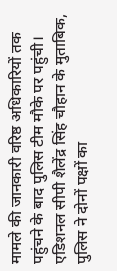मामले की जानकारी वरिष्ठ अधिकारियों तक पहुंचने के बाद पुलिस टीम मौके पर पहुंची। एडिशनल सीपी शैलेंद्र सिंह चौहान के मुताबिक, पुलिस ने दोनों पक्षों का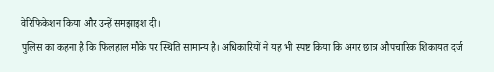वेरिफिकेशन किया और उन्हें समझाइश दी।
पुलिस का कहना है कि फिलहाल मौके पर स्थिति सामान्य है। अधिकारियों ने यह भी स्पष्ट किया कि अगर छात्र औपचारिक शिकायत दर्ज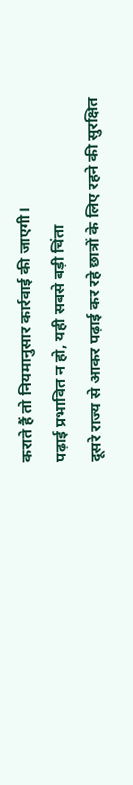कराते हैं तो नियमानुसार कार्रवाई की जाएगी।
पढ़ाई प्रभावित न हो, यही सबसे बड़ी चिंता
दूसरे राज्य से आकर पढ़ाई कर रहे छात्रों के लिए रहने की सुरक्षित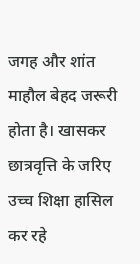जगह और शांत माहौल बेहद जरूरी होता है। खासकर छात्रवृत्ति के जरिए उच्च शिक्षा हासिल कर रहे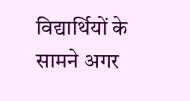विद्यार्थियों के सामने अगर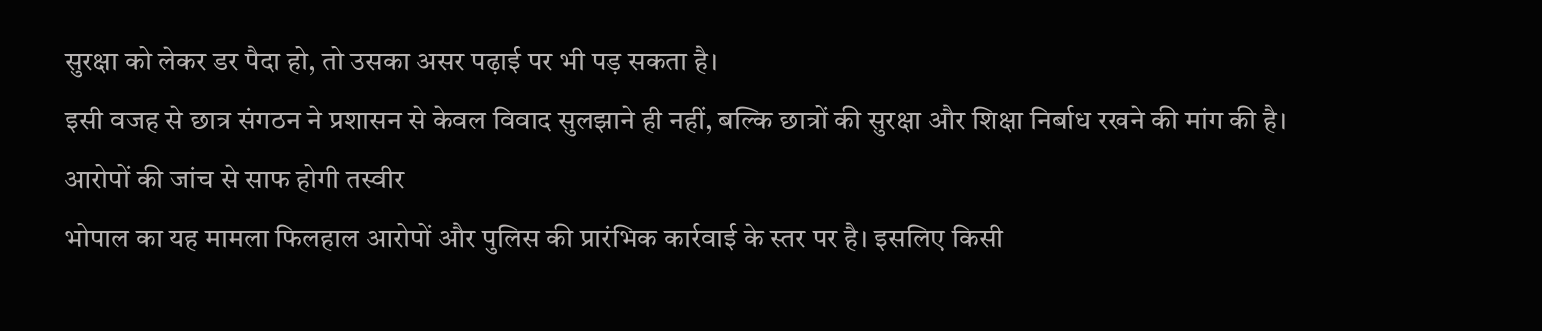सुरक्षा को लेकर डर पैदा हो, तो उसका असर पढ़ाई पर भी पड़ सकता है।
इसी वजह से छात्र संगठन ने प्रशासन से केवल विवाद सुलझाने ही नहीं, बल्कि छात्रों की सुरक्षा और शिक्षा निर्बाध रखने की मांग की है।
आरोपों की जांच से साफ होगी तस्वीर
भोपाल का यह मामला फिलहाल आरोपों और पुलिस की प्रारंभिक कार्रवाई के स्तर पर है। इसलिए किसी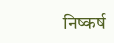निष्कर्ष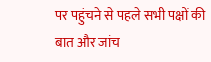पर पहुंचने से पहले सभी पक्षों की बात और जांच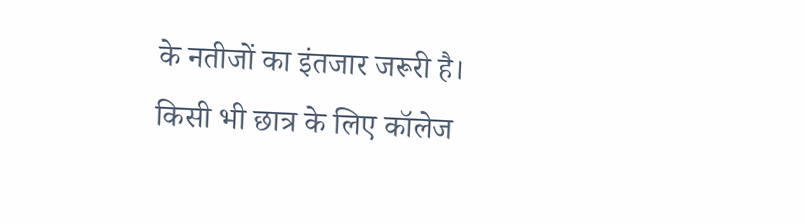के नतीजों का इंतजार जरूरी है।
किसी भी छात्र के लिए कॉलेज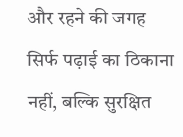और रहने की जगह सिर्फ पढ़ाई का ठिकाना नहीं, बल्कि सुरक्षित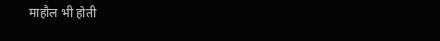माहौल भी होती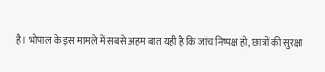है। भोपाल के इस मामले में सबसे अहम बात यही है कि जांच निष्पक्ष हो, छात्रों की सुरक्षा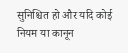सुनिश्चित हो और यदि कोई नियम या कानून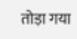तोड़ा गया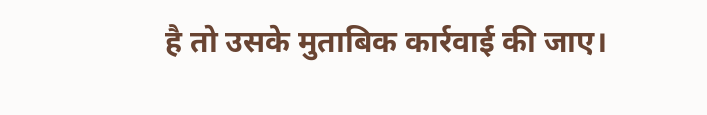है तो उसके मुताबिक कार्रवाई की जाए।